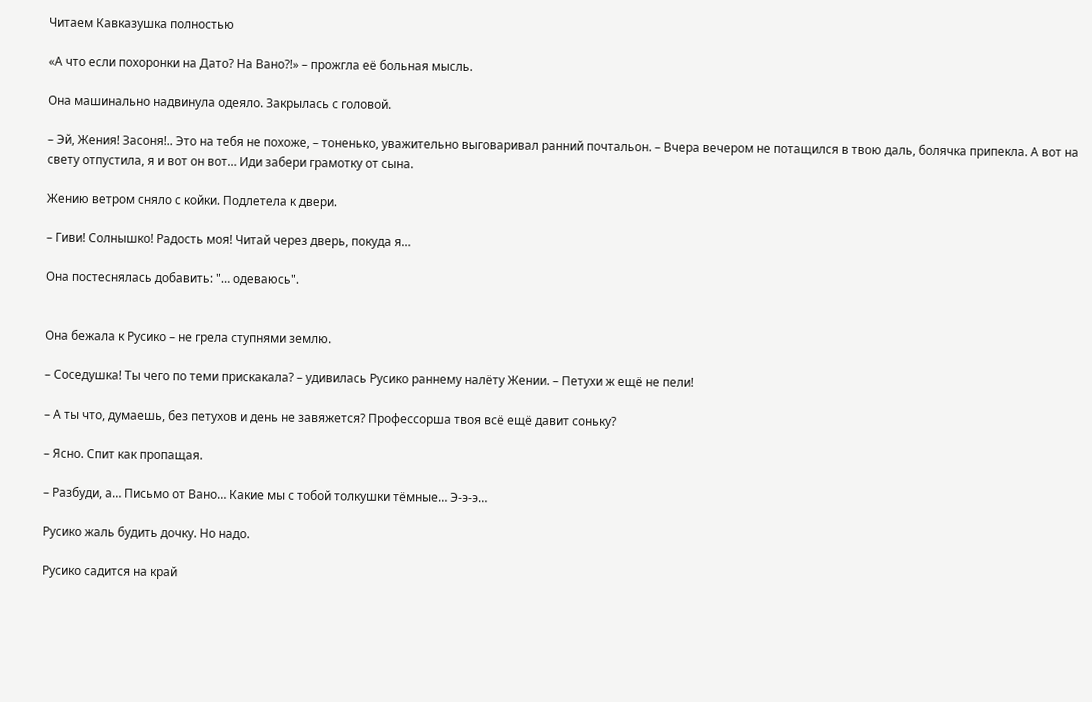Читаем Кавказушка полностью

«А что если похоронки на Дато? На Вано?!» – прожгла её больная мысль.

Она машинально надвинула одеяло. Закрылась с головой.

– Эй, Жения! Засоня!.. Это на тебя не похоже, – тоненько, уважительно выговаривал ранний почтальон. – Вчера вечером не потащился в твою даль, болячка припекла. А вот на свету отпустила, я и вот он вот… Иди забери грамотку от сына.

Жению ветром сняло с койки. Подлетела к двери.

– Гиви! Солнышко! Радость моя! Читай через дверь, покуда я…

Она постеснялась добавить: "… одеваюсь".


Она бежала к Русико – не грела ступнями землю.

– Соседушка! Ты чего по теми прискакала? – удивилась Русико раннему налёту Жении. – Петухи ж ещё не пели!

– А ты что, думаешь, без петухов и день не завяжется? Профессорша твоя всё ещё давит соньку?

– Ясно. Спит как пропащая.

– Разбуди, а… Письмо от Вано… Какие мы с тобой толкушки тёмные… Э-э-э…

Русико жаль будить дочку. Но надо.

Русико садится на край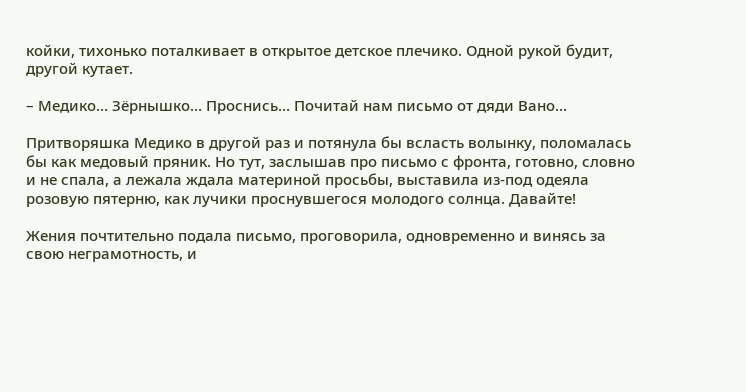койки, тихонько поталкивает в открытое детское плечико. Одной рукой будит, другой кутает.

– Медико… Зёрнышко… Проснись… Почитай нам письмо от дяди Вано…

Притворяшка Медико в другой раз и потянула бы всласть волынку, поломалась бы как медовый пряник. Но тут, заслышав про письмо с фронта, готовно, словно и не спала, а лежала ждала материной просьбы, выставила из-под одеяла розовую пятерню, как лучики проснувшегося молодого солнца. Давайте!

Жения почтительно подала письмо, проговорила, одновременно и винясь за свою неграмотность, и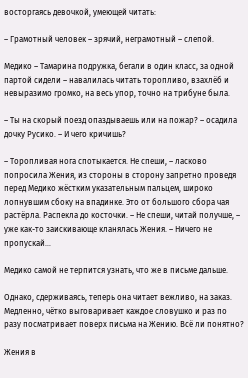восторгаясь девочкой, умеющей читать:

– Грамотный человек – зрячий, неграмотный – слепой.

Медико – Тамарина подружка, бегали в один класс, за одной партой сидели – навалилась читать торопливо, взахлёб и невыразимо громко, на весь упор, точно на трибуне была.

– Ты на скорый поезд опаздываешь или на пожар? – осадила дочку Русико. – И чего кричишь?

– Торопливая нога спотыкается. Не спеши, – ласково попросила Жения, из стороны в сторону запретно проведя перед Медико жёстким указательным пальцем, широко лопнувшим сбоку на впадинке. Это от большого сбора чая растёрла. Распекла до косточки. – Не спеши, читай получше, – уже как-то заискивающе кланялась Жения. – Ничего не пропускай…

Медико самой не терпится узнать, что же в письме дальше.

Однако, сдерживаясь, теперь она читает вежливо, на заказ. Медленно, чётко выговаривает каждое словушко и раз по разу посматривает поверх письма на Жению. Всё ли понятно?

Жения в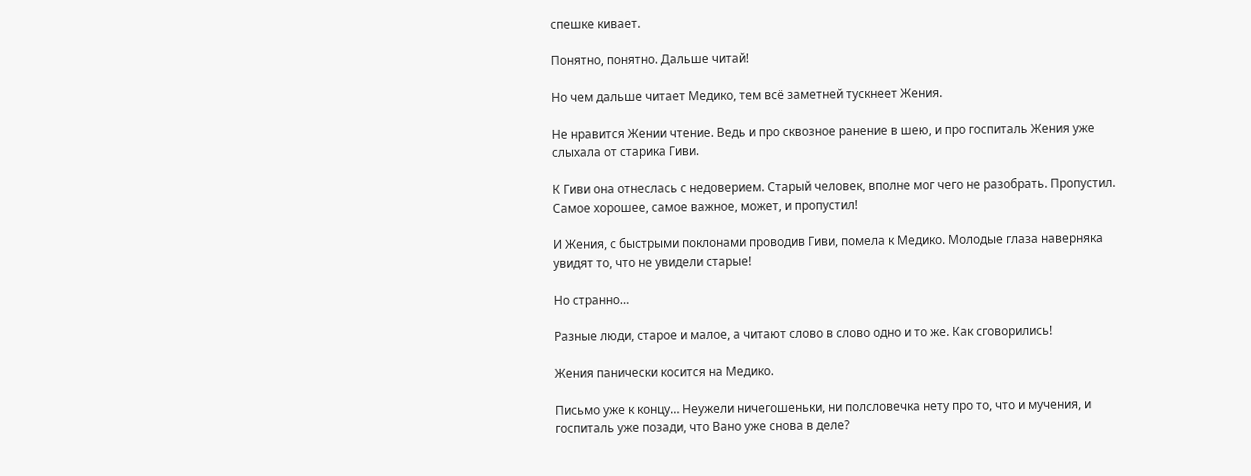спешке кивает.

Понятно, понятно. Дальше читай!

Но чем дальше читает Медико, тем всё заметней тускнеет Жения.

Не нравится Жении чтение. Ведь и про сквозное ранение в шею, и про госпиталь Жения уже слыхала от старика Гиви.

К Гиви она отнеслась с недоверием. Старый человек, вполне мог чего не разобрать. Пропустил. Самое хорошее, самое важное, может, и пропустил!

И Жения, с быстрыми поклонами проводив Гиви, помела к Медико. Молодые глаза наверняка увидят то, что не увидели старые!

Но странно…

Разные люди, старое и малое, а читают слово в слово одно и то же. Как сговорились!

Жения панически косится на Медико.

Письмо уже к концу… Неужели ничегошеньки, ни полсловечка нету про то, что и мучения, и госпиталь уже позади, что Вано уже снова в деле?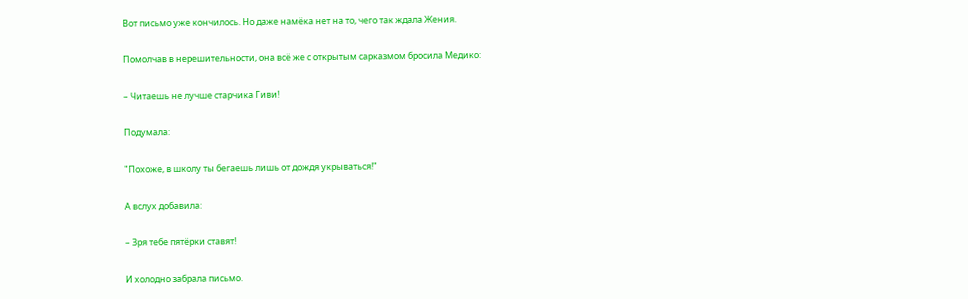Вот письмо уже кончилось. Но даже намёка нет на то, чего так ждала Жения.

Помолчав в нерешительности, она всё же с открытым сарказмом бросила Медико:

– Читаешь не лучше старчика Гиви!

Подумала:

"Похоже, в школу ты бегаешь лишь от дождя укрываться!"

А вслух добавила:

– Зря тебе пятёрки ставят!

И холодно забрала письмо.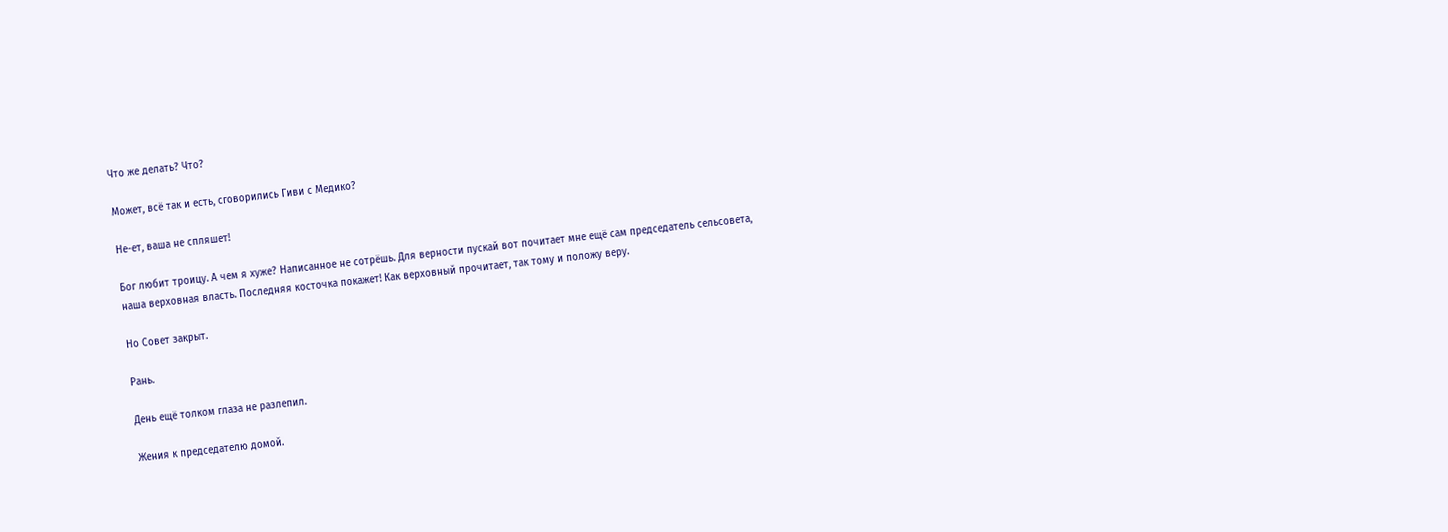Что же делать? Что?

Может, всё так и есть, сговорились Гиви с Медико?

Не-ет, ваша не спляшет!

Бог любит троицу. А чем я хуже? Написанное не сотрёшь. Для верности пускай вот почитает мне ещё сам председатель сельсовета, наша верховная власть. Последняя косточка покажет! Как верховный прочитает, так тому и положу веру.

Но Совет закрыт.

Рань.

День ещё толком глаза не разлепил.

Жения к председателю домой.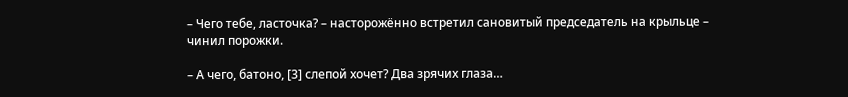– Чего тебе, ласточка? – насторожённо встретил сановитый председатель на крыльце – чинил порожки.

– А чего, батоно, [3] слепой хочет? Два зрячих глаза…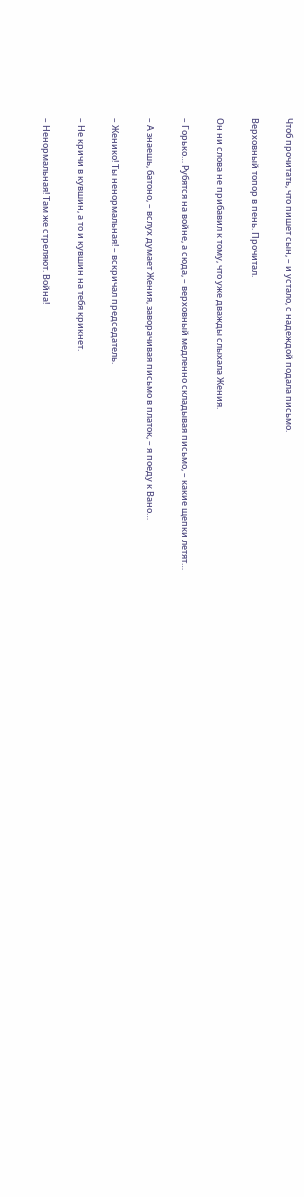Чтоб прочитать, что пишет сын, – и устало, с надеждой подала письмо.

Верховный топор в пень. Прочитал.

Он ни слова не прибавил к тому, что уже дважды слыхала Жения.

– Горько… Рубятся на войне, а сюда, – верховный медленно складывая письмо, – какие щепки летят…

– А знаешь, батоно, – вслух думает Жения, заворачивая письмо в платок, – я поеду к Вано…

– Женико! Ты ненормальная! – вскричал председатель.

– Не кричи в кувшин, а то и кувшин на тебя крикнет.

– Ненормальная! Там же стреляют. Война!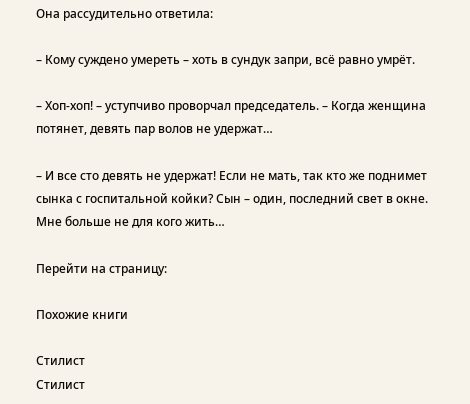Она рассудительно ответила:

– Кому суждено умереть – хоть в сундук запри, всё равно умрёт.

– Хоп-хоп! – уступчиво проворчал председатель. – Когда женщина потянет, девять пар волов не удержат…

– И все сто девять не удержат! Если не мать, так кто же поднимет сынка с госпитальной койки? Сын – один, последний свет в окне. Мне больше не для кого жить…

Перейти на страницу:

Похожие книги

Стилист
Стилист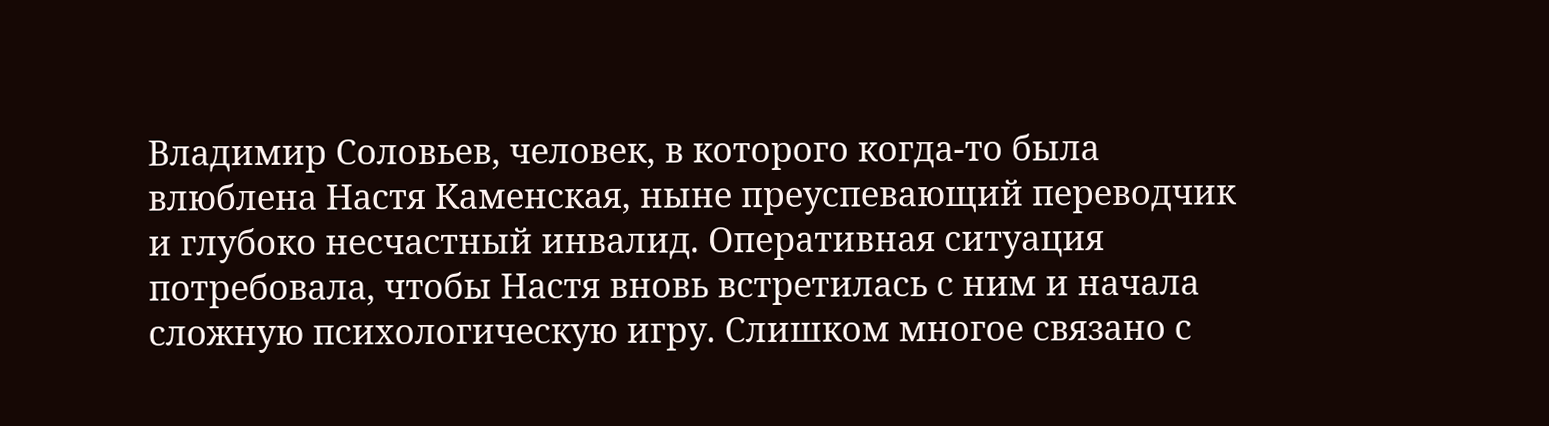Владимир Соловьев, человек, в которого когда-то была влюблена Настя Каменская, ныне преуспевающий переводчик и глубоко несчастный инвалид. Оперативная ситуация потребовала, чтобы Настя вновь встретилась с ним и начала сложную психологическую игру. Слишком многое связано с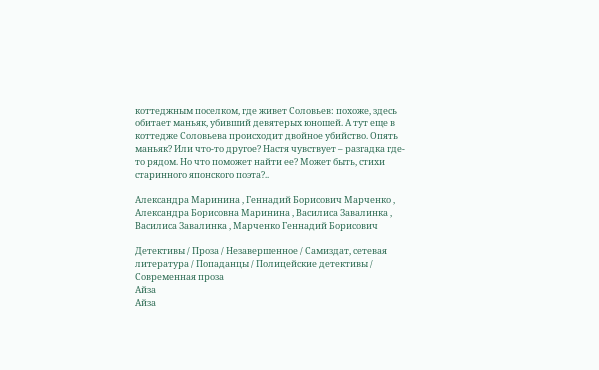коттеджным поселком, где живет Соловьев: похоже, здесь обитает маньяк, убивший девятерых юношей. А тут еще в коттедже Соловьева происходит двойное убийство. Опять маньяк? Или что-то другое? Настя чувствует – разгадка где-то рядом. Но что поможет найти ее? Может быть, стихи старинного японского поэта?..

Александра Маринина , Геннадий Борисович Марченко , Александра Борисовна Маринина , Василиса Завалинка , Василиса Завалинка , Марченко Геннадий Борисович

Детективы / Проза / Незавершенное / Самиздат, сетевая литература / Попаданцы / Полицейские детективы / Современная проза
Айза
Айза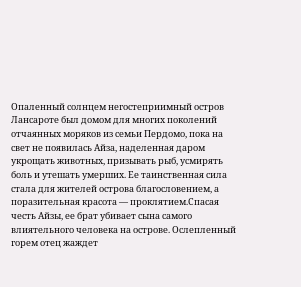Опаленный солнцем негостеприимный остров Лансароте был домом для многих поколений отчаянных моряков из семьи Пердомо, пока на свет не появилась Айза, наделенная даром укрощать животных, призывать рыб, усмирять боль и утешать умерших. Ее таинственная сила стала для жителей острова благословением, а поразительная красота — проклятием.Спасая честь Айзы, ее брат убивает сына самого влиятельного человека на острове. Ослепленный горем отец жаждет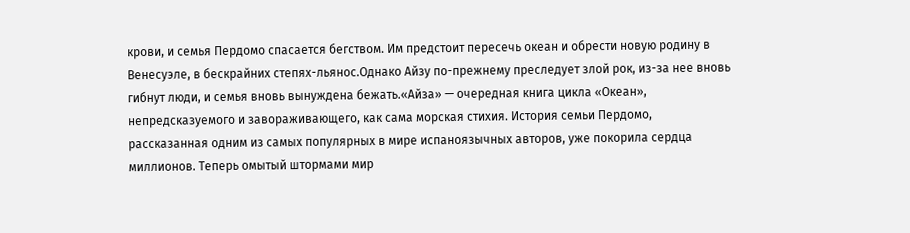крови, и семья Пердомо спасается бегством. Им предстоит пересечь океан и обрести новую родину в Венесуэле, в бескрайних степях-льянос.Однако Айзу по-прежнему преследует злой рок, из-за нее вновь гибнут люди, и семья вновь вынуждена бежать.«Айза» — очередная книга цикла «Океан», непредсказуемого и завораживающего, как сама морская стихия. История семьи Пердомо, рассказанная одним из самых популярных в мире испаноязычных авторов, уже покорила сердца миллионов. Теперь омытый штормами мир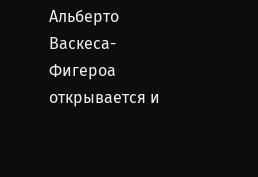Альберто Васкеса-Фигероа открывается и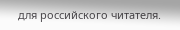для российского читателя.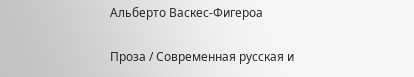Альберто Васкес-Фигероа

Проза / Современная русская и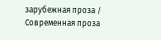зарубежная проза / Современная проза